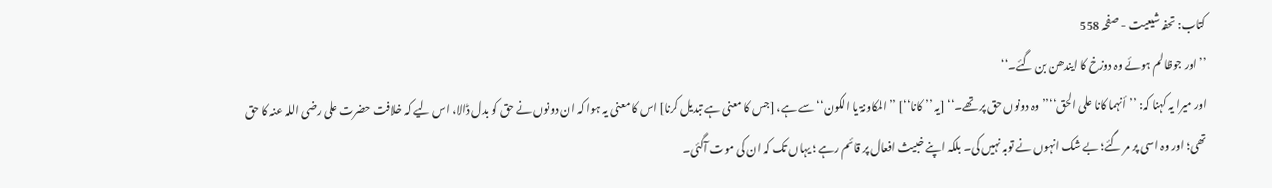کتاب: تحفہ شیعیت - صفحہ 558
’’اور جوظالم ہوئے وہ دوزخ کا ایندھن بن گئے۔‘‘
اور میرا یہ کہنا کہ: ’’أنہما کانا علی الحق‘‘’’ وہ دونوں حق پر تھے۔‘‘ [یہ ’’ کانا‘‘] ’’المکاونۃ یا الکون‘‘سے ہے، [جس کا معنی ہے تبدیل کرنا] اس کا معنی یہ ہوا کہ ان دونوں نے حق کو بدل ڈالا، اس لیے کہ خلافت حضرت علی رضی اللہ عنہ کا حق تھی؛ اور وہ اسی پر مر گئے؛ بے شک انہوں نے توبہ نہیں کی۔ بلکہ اپنے خبیث افعال پر قائم رہے ؛ یہاں تک کہ ان کی موت آگئی۔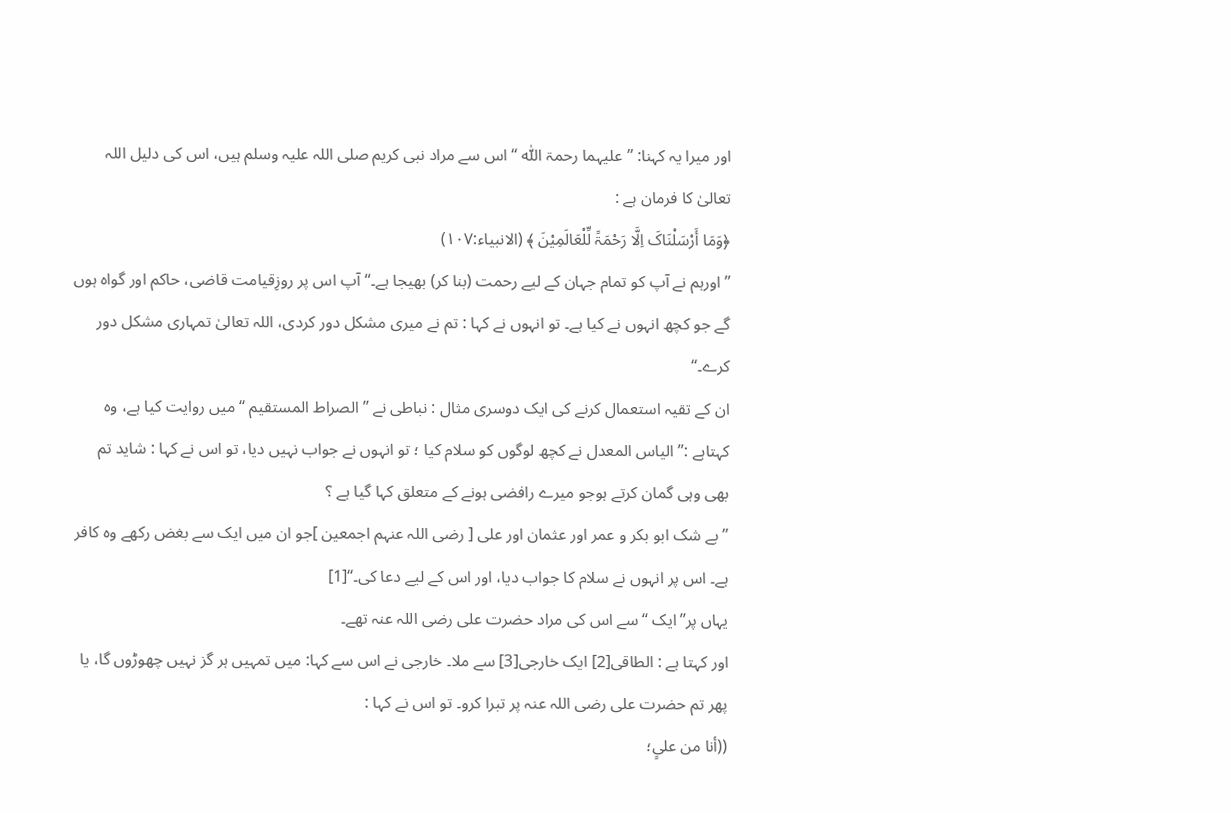اور میرا یہ کہنا: ’’علیہما رحمۃ اللّٰه ‘‘ اس سے مراد نبی کریم صلی اللہ علیہ وسلم ہیں، اس کی دلیل اللہ تعالیٰ کا فرمان ہے :
﴿وَمَا أَرْسَلْنَاکَ اِلَّا رَحْمَۃً لِّلْعَالَمِیْنَ ﴾ (الانبیاء:۱۰۷)
’’ اورہم نے آپ کو تمام جہان کے لیے رحمت (بنا کر) بھیجا ہے۔‘‘آپ اس پر روزِقیامت قاضی، حاکم اور گواہ ہوں گے جو کچھ انہوں نے کیا ہے۔ تو انہوں نے کہا : تم نے میری مشکل دور کردی، اللہ تعالیٰ تمہاری مشکل دور کرے۔‘‘
ان کے تقیہ استعمال کرنے کی ایک دوسری مثال : نباطی نے ’’ الصراط المستقیم ‘‘ میں روایت کیا ہے، وہ کہتاہے :’’ الیاس المعدل نے کچھ لوگوں کو سلام کیا ؛ تو انہوں نے جواب نہیں دیا، تو اس نے کہا : شاید تم بھی وہی گمان کرتے ہوجو میرے رافضی ہونے کے متعلق کہا گیا ہے ؟
’’ بے شک ابو بکر و عمر اور عثمان اور علی [ رضی اللہ عنہم اجمعین ]جو ان میں ایک سے بغض رکھے وہ کافر ہے۔ اس پر انہوں نے سلام کا جواب دیا، اور اس کے لیے دعا کی۔‘‘[1]
یہاں پر’’ایک ‘‘سے اس کی مراد حضرت علی رضی اللہ عنہ تھے۔
اور کہتا ہے : الطاقی[2] ایک خارجی[3] سے ملا۔ خارجی نے اس سے کہا: میں تمہیں ہر گز نہیں چھوڑوں گا، یا پھر تم حضرت علی رضی اللہ عنہ پر تبرا کرو۔ تو اس نے کہا :
((أنا من علیٍ؛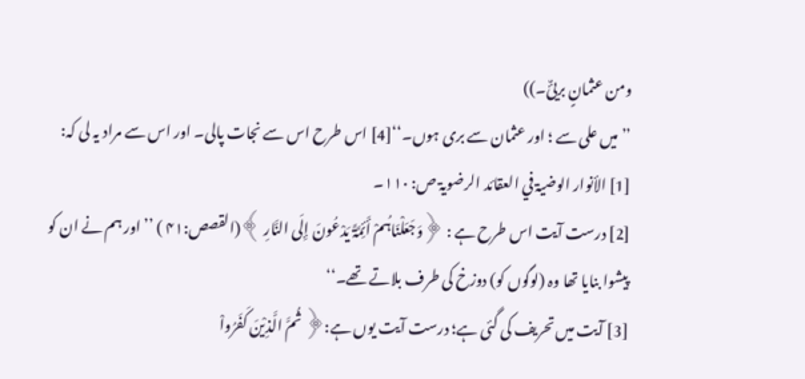ومن عثمانٍ بریئٌ۔))
’’ میں علی سے ؛ اور عثمان سے بری ہوں۔‘‘[4] اس طرح اس سے نجات پالی۔ اور اس سے مراد یہ لی کہ:
[1] الأنوار الوضیۃ في العقائد الرضویۃ ص: ۱۱۰۔
[2] درست آیت اس طرح ہے : ﴿وَجَعَلْنَاہُمْ أَئِمَّۃً یَدْعُونَ إِلَی النَّارِ ﴾(القصص:۴۱ ) ’’ اور ہم نے ان کو پیشوا بنایا تھا وہ (لوگوں کو) دوزخ کی طرف بلاتے تھے۔‘‘
[3] آیت میں تحریف کی گئی ہے؛ درست آیت یوں ہے:﴿ ثُمَّ الَّذِیْنَ کَفَرُواْ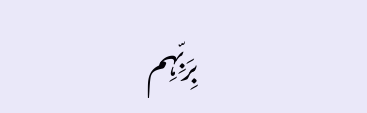بِرَبِّہِم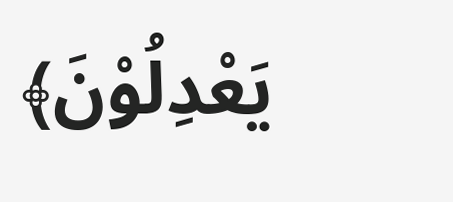یَعْدِلُوْنَ﴾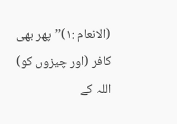(الانعام :۱)’’پھر بھی کافر (اور چیزوں کو) اللہ کے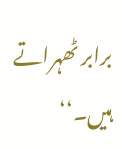برابر ٹھہراتے ہیں۔‘‘